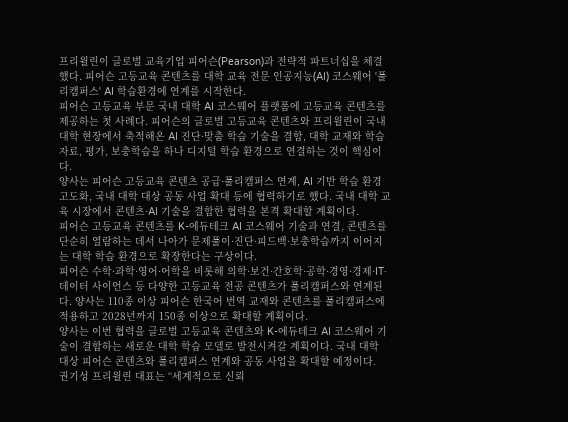프리윌린이 글로벌 교육기업 피어슨(Pearson)과 전략적 파트너십을 체결했다. 피어슨 고등교육 콘텐츠를 대학 교육 전문 인공지능(AI) 코스웨어 '풀리캠퍼스' AI 학습환경에 연계를 시작한다.
피어슨 고등교육 부문 국내 대학 AI 코스웨어 플랫폼에 고등교육 콘텐츠를 제공하는 첫 사례다. 피어슨의 글로벌 고등교육 콘텐츠와 프리윌린이 국내 대학 현장에서 축적해온 AI 진단·맞춤 학습 기술을 결합, 대학 교재와 학습 자료, 평가, 보충학습을 하나 디지털 학습 환경으로 연결하는 것이 핵심이다.
양사는 피어슨 고등교육 콘텐츠 공급·풀리캠퍼스 연계, AI 기반 학습 환경 고도화, 국내 대학 대상 공동 사업 확대 등에 협력하기로 했다. 국내 대학 교육 시장에서 콘텐츠·AI 기술을 결합한 협력을 본격 확대할 계획이다.
피어슨 고등교육 콘텐츠를 K-에듀테크 AI 코스웨어 기술과 연결, 콘텐츠를 단순히 열람하는 데서 나아가 문제풀이·진단·피드백·보충학습까지 이어지는 대학 학습 환경으로 확장한다는 구상이다.
피어슨 수학·과학·영어·어학을 비롯해 의학·보건·간호학·공학·경영·경제·IT·데이터 사이언스 등 다양한 고등교육 전공 콘텐츠가 풀리캠퍼스와 연계된다. 양사는 110종 이상 피어슨 한국어 번역 교재와 콘텐츠를 풀리캠퍼스에 적용하고 2028년까지 150종 이상으로 확대할 계획이다.
양사는 이번 협력을 글로벌 고등교육 콘텐츠와 K-에듀테크 AI 코스웨어 기술이 결합하는 새로운 대학 학습 모델로 발전시켜갈 계획이다. 국내 대학 대상 피어슨 콘텐츠와 풀리캠퍼스 연계와 공동 사업을 확대할 예정이다.
권기성 프리윌린 대표는 “세계적으로 신뢰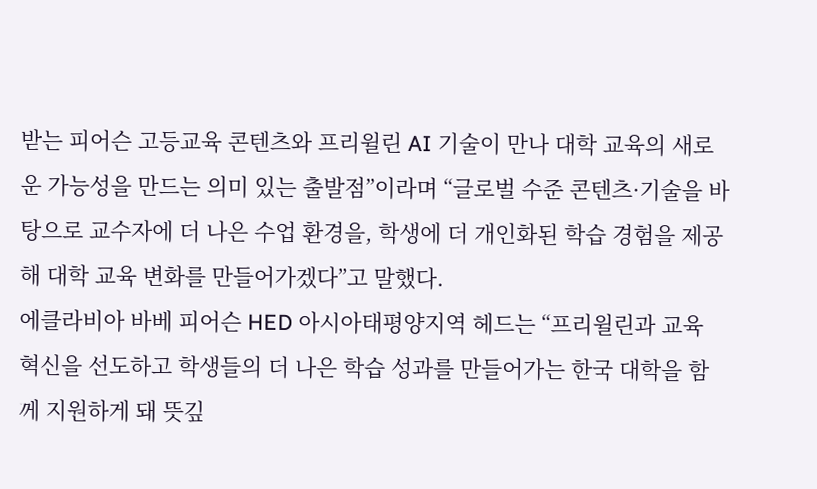받는 피어슨 고등교육 콘텐츠와 프리윌린 AI 기술이 만나 대학 교육의 새로운 가능성을 만드는 의미 있는 출발점”이라며 “글로벌 수준 콘텐츠·기술을 바탕으로 교수자에 더 나은 수업 환경을, 학생에 더 개인화된 학습 경험을 제공해 대학 교육 변화를 만들어가겠다”고 말했다.
에클라비아 바베 피어슨 HED 아시아태평양지역 헤드는 “프리윌린과 교육 혁신을 선도하고 학생들의 더 나은 학습 성과를 만들어가는 한국 대학을 함께 지원하게 돼 뜻깊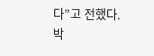다”고 전했다.
박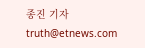종진 기자 truth@etnews.com